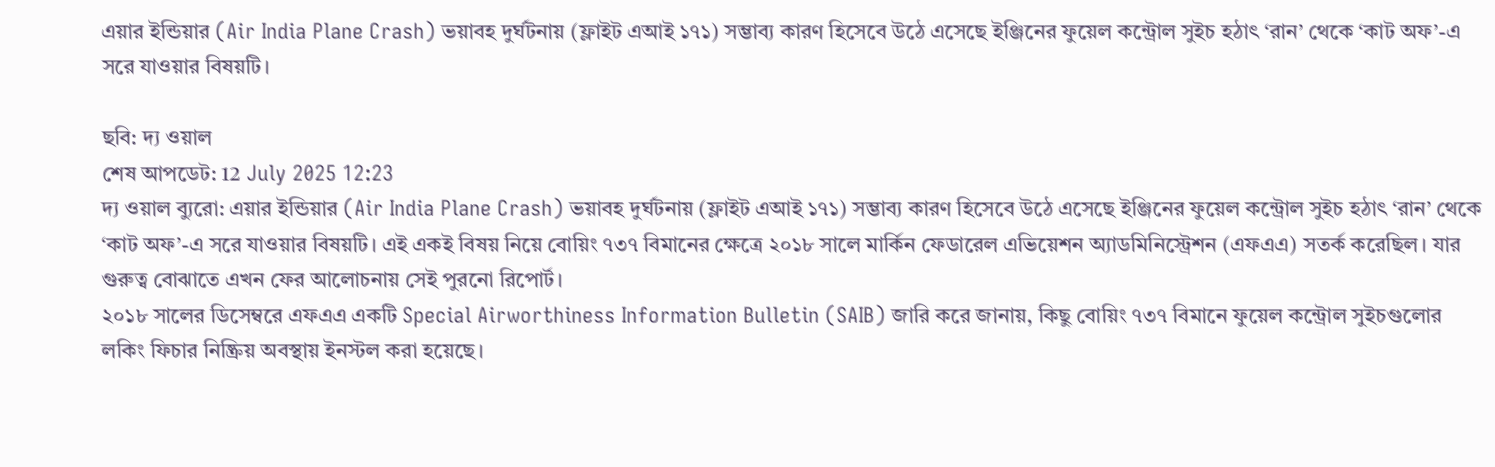এয়ার ইন্ডিয়ার (Air India Plane Crash) ভয়াবহ দুর্ঘটনায় (ফ্লাইট এআই ১৭১) সম্ভাব্য কারণ হিসেবে উঠে এসেছে ইঞ্জিনের ফুয়েল কন্ট্রোল সুইচ হঠাৎ ‘রান’ থেকে ‘কাট অফ’-এ সরে যাওয়ার বিষয়টি।

ছবি: দ্য ওয়াল
শেষ আপডেট: 12 July 2025 12:23
দ্য ওয়াল ব্যুরো: এয়ার ইন্ডিয়ার (Air India Plane Crash) ভয়াবহ দুর্ঘটনায় (ফ্লাইট এআই ১৭১) সম্ভাব্য কারণ হিসেবে উঠে এসেছে ইঞ্জিনের ফুয়েল কন্ট্রোল সুইচ হঠাৎ ‘রান’ থেকে ‘কাট অফ’-এ সরে যাওয়ার বিষয়টি। এই একই বিষয় নিয়ে বোয়িং ৭৩৭ বিমানের ক্ষেত্রে ২০১৮ সালে মার্কিন ফেডারেল এভিয়েশন অ্যাডমিনিস্ট্রেশন (এফএএ) সতর্ক করেছিল। যার গুরুত্ব বোঝাতে এখন ফের আলোচনায় সেই পুরনো রিপোর্ট।
২০১৮ সালের ডিসেম্বরে এফএএ একটি Special Airworthiness Information Bulletin (SAIB) জারি করে জানায়, কিছু বোয়িং ৭৩৭ বিমানে ফুয়েল কন্ট্রোল সুইচগুলোর লকিং ফিচার নিষ্ক্রিয় অবস্থায় ইনস্টল করা হয়েছে।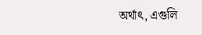অর্থাৎ, এগুলি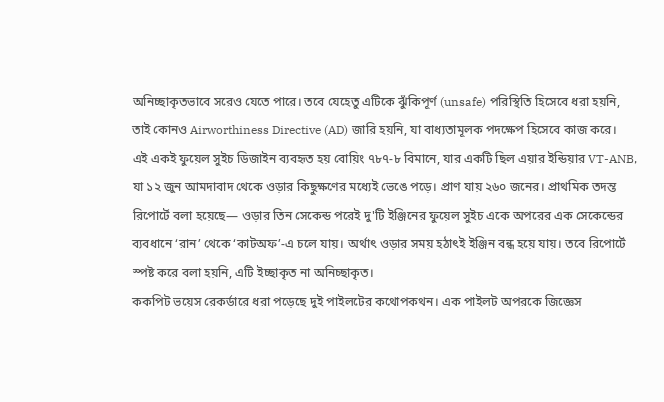অনিচ্ছাকৃতভাবে সরেও যেতে পারে। তবে যেহেতু এটিকে ঝুঁকিপূর্ণ (unsafe) পরিস্থিতি হিসেবে ধরা হয়নি, তাই কোনও Airworthiness Directive (AD) জারি হয়নি, যা বাধ্যতামূলক পদক্ষেপ হিসেবে কাজ করে।
এই একই ফুয়েল সুইচ ডিজাইন ব্যবহৃত হয় বোয়িং ৭৮৭-৮ বিমানে, যার একটি ছিল এয়ার ইন্ডিয়ার VT-ANB, যা ১২ জুন আমদাবাদ থেকে ওড়ার কিছুক্ষণের মধ্যেই ভেঙে পড়ে। প্রাণ যায় ২৬০ জনের। প্রাথমিক তদন্ত রিপোর্টে বলা হয়েছে— ওড়ার তিন সেকেন্ড পরেই দু'টি ইঞ্জিনের ফুয়েল সুইচ একে অপরের এক সেকেন্ডের ব্যবধানে ‘রান’ থেকে ‘কাটঅফ’-এ চলে যায়। অর্থাৎ ওড়ার সময় হঠাৎই ইঞ্জিন বন্ধ হয়ে যায়। তবে রিপোর্টে স্পষ্ট করে বলা হয়নি, এটি ইচ্ছাকৃত না অনিচ্ছাকৃত।
ককপিট ভয়েস রেকর্ডারে ধরা পড়েছে দুই পাইলটের কথোপকথন। এক পাইলট অপরকে জিজ্ঞেস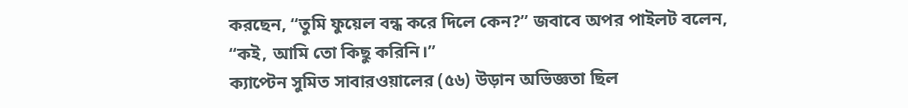করছেন, “তুমি ফুয়েল বন্ধ করে দিলে কেন?” জবাবে অপর পাইলট বলেন, “কই, আমি তো কিছু করিনি।”
ক্যাপ্টেন সুমিত সাবারওয়ালের (৫৬) উড়ান অভিজ্ঞতা ছিল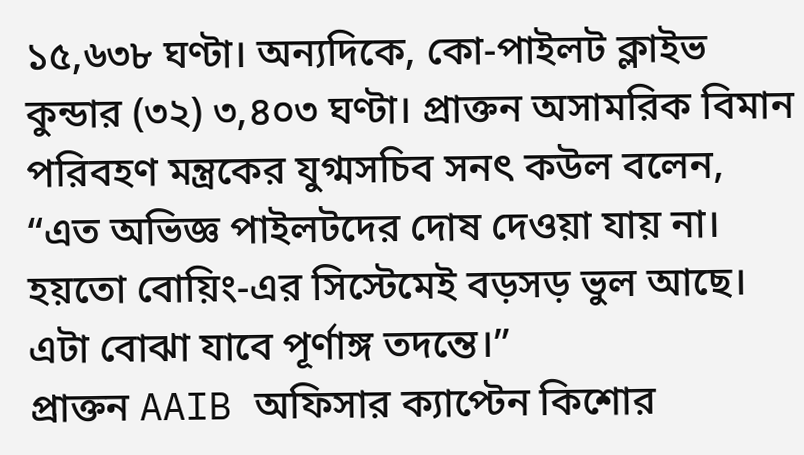১৫,৬৩৮ ঘণ্টা। অন্যদিকে, কো-পাইলট ক্লাইভ কুন্ডার (৩২) ৩,৪০৩ ঘণ্টা। প্রাক্তন অসামরিক বিমান পরিবহণ মন্ত্রকের যুগ্মসচিব সনৎ কউল বলেন, “এত অভিজ্ঞ পাইলটদের দোষ দেওয়া যায় না। হয়তো বোয়িং-এর সিস্টেমেই বড়সড় ভুল আছে। এটা বোঝা যাবে পূর্ণাঙ্গ তদন্তে।”
প্রাক্তন AAIB অফিসার ক্যাপ্টেন কিশোর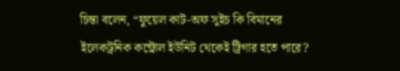চিন্তা বলেন, “ফুয়েল কাট-অফ সুইচ কি বিমানের ইলেকট্রনিক কন্ট্রোল ইউনিট থেকেই ট্রিগার হতে পারে?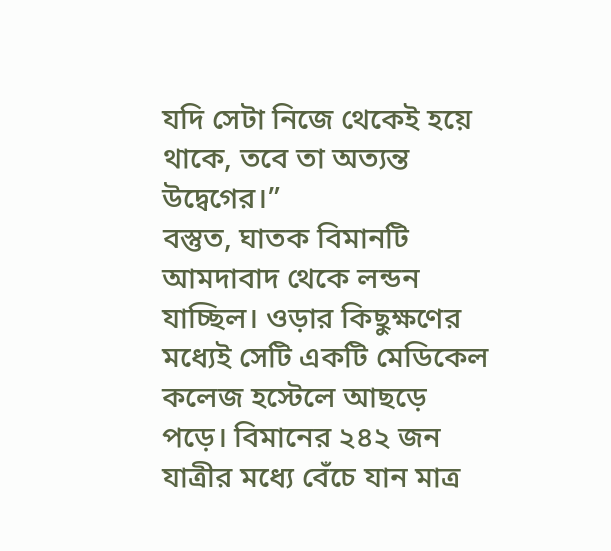যদি সেটা নিজে থেকেই হয়ে থাকে, তবে তা অত্যন্ত উদ্বেগের।”
বস্তুত, ঘাতক বিমানটি আমদাবাদ থেকে লন্ডন যাচ্ছিল। ওড়ার কিছুক্ষণের মধ্যেই সেটি একটি মেডিকেল কলেজ হস্টেলে আছড়ে পড়ে। বিমানের ২৪২ জন যাত্রীর মধ্যে বেঁচে যান মাত্র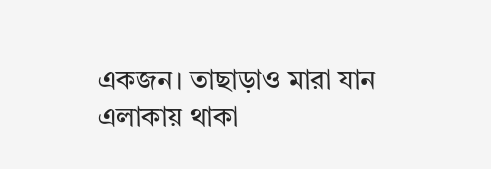একজন। তাছাড়াও মারা যান এলাকায় থাকা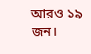আরও ১৯ জন।